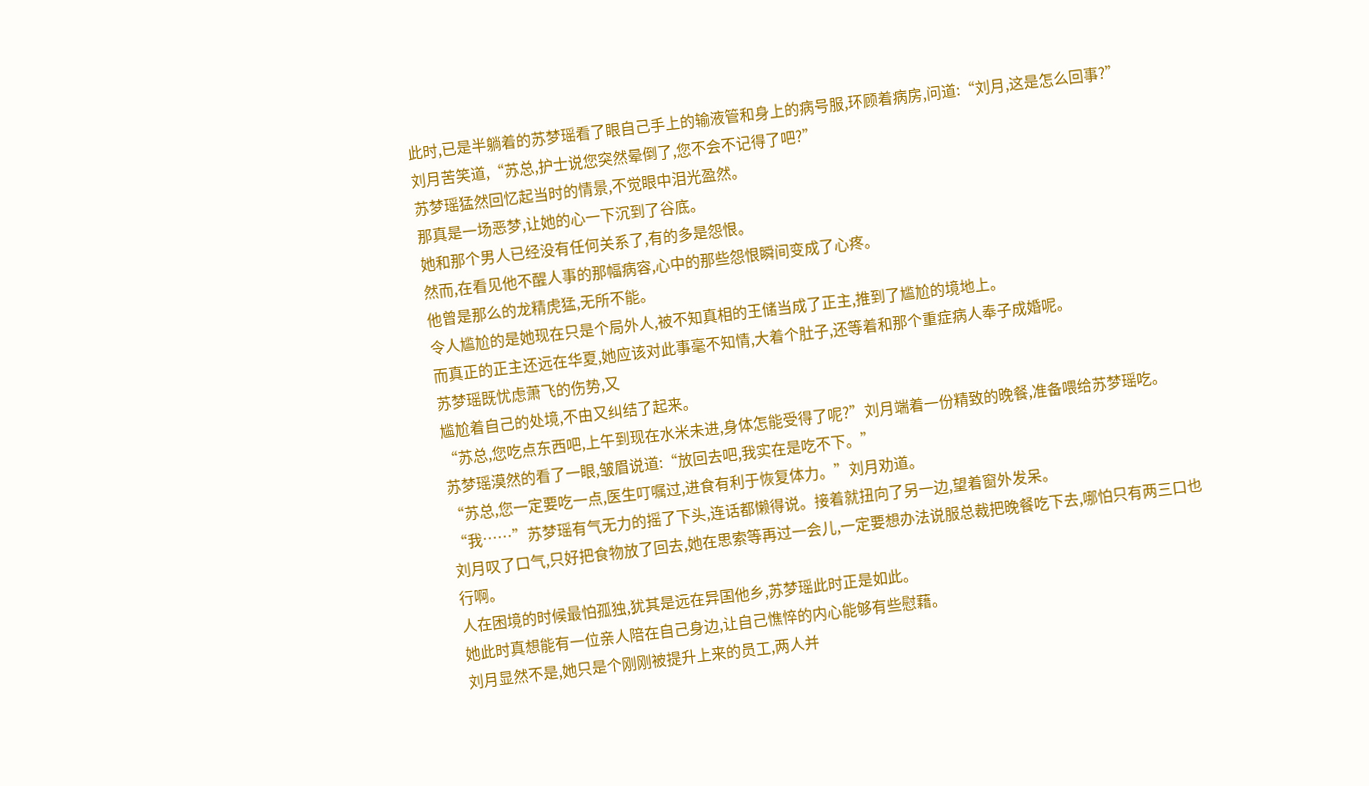此时,已是半躺着的苏梦瑶看了眼自己手上的输液管和身上的病号服,环顾着病房,问道:“刘月,这是怎么回事?”
刘月苦笑道,“苏总,护士说您突然晕倒了,您不会不记得了吧?”
苏梦瑶猛然回忆起当时的情景,不觉眼中泪光盈然。
那真是一场恶梦,让她的心一下沉到了谷底。
她和那个男人已经没有任何关系了,有的多是怨恨。
然而,在看见他不醒人事的那幅病容,心中的那些怨恨瞬间变成了心疼。
他曾是那么的龙精虎猛,无所不能。
令人尴尬的是她现在只是个局外人,被不知真相的王储当成了正主,推到了尴尬的境地上。
而真正的正主还远在华夏,她应该对此事毫不知情,大着个肚子,还等着和那个重症病人奉子成婚呢。
苏梦瑶既忧虑萧飞的伤势,又
尴尬着自己的处境,不由又纠结了起来。
“苏总,您吃点东西吧,上午到现在水米未进,身体怎能受得了呢?”刘月端着一份精致的晚餐,准备喂给苏梦瑶吃。
苏梦瑶漠然的看了一眼,皱眉说道:“放回去吧,我实在是吃不下。”
“苏总,您一定要吃一点,医生叮嘱过,进食有利于恢复体力。”刘月劝道。
“我……”苏梦瑶有气无力的摇了下头,连话都懒得说。接着就扭向了另一边,望着窗外发呆。
刘月叹了口气,只好把食物放了回去,她在思索等再过一会儿,一定要想办法说服总裁把晚餐吃下去,哪怕只有两三口也行啊。
人在困境的时候最怕孤独,犹其是远在异国他乡,苏梦瑶此时正是如此。
她此时真想能有一位亲人陪在自己身边,让自己憔悴的内心能够有些慰藉。
刘月显然不是,她只是个刚刚被提升上来的员工,两人并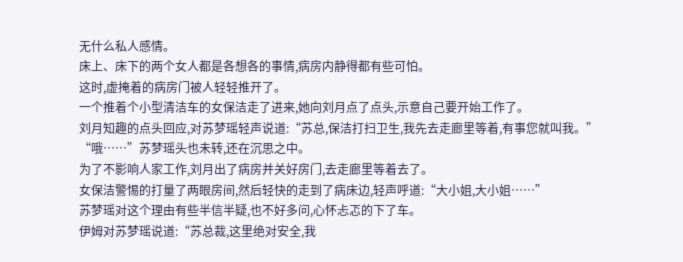无什么私人感情。
床上、床下的两个女人都是各想各的事情,病房内静得都有些可怕。
这时,虚掩着的病房门被人轻轻推开了。
一个推着个小型清洁车的女保洁走了进来,她向刘月点了点头,示意自己要开始工作了。
刘月知趣的点头回应,对苏梦瑶轻声说道:“苏总,保洁打扫卫生,我先去走廊里等着,有事您就叫我。”
“哦……”苏梦瑶头也未转,还在沉思之中。
为了不影响人家工作,刘月出了病房并关好房门,去走廊里等着去了。
女保洁警惕的打量了两眼房间,然后轻快的走到了病床边,轻声呼道:“大小姐,大小姐……”
苏梦瑶对这个理由有些半信半疑,也不好多问,心怀忐忑的下了车。
伊姆对苏梦瑶说道:“苏总裁,这里绝对安全,我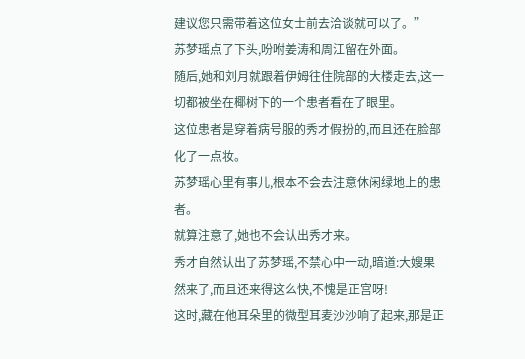建议您只需带着这位女士前去洽谈就可以了。”
苏梦瑶点了下头,吩咐姜涛和周江留在外面。
随后,她和刘月就跟着伊姆往住院部的大楼走去,这一切都被坐在椰树下的一个患者看在了眼里。
这位患者是穿着病号服的秀才假扮的,而且还在脸部化了一点妆。
苏梦瑶心里有事儿,根本不会去注意休闲绿地上的患者。
就算注意了,她也不会认出秀才来。
秀才自然认出了苏梦瑶,不禁心中一动,暗道:大嫂果然来了,而且还来得这么快,不愧是正宫呀!
这时,藏在他耳朵里的微型耳麦沙沙响了起来,那是正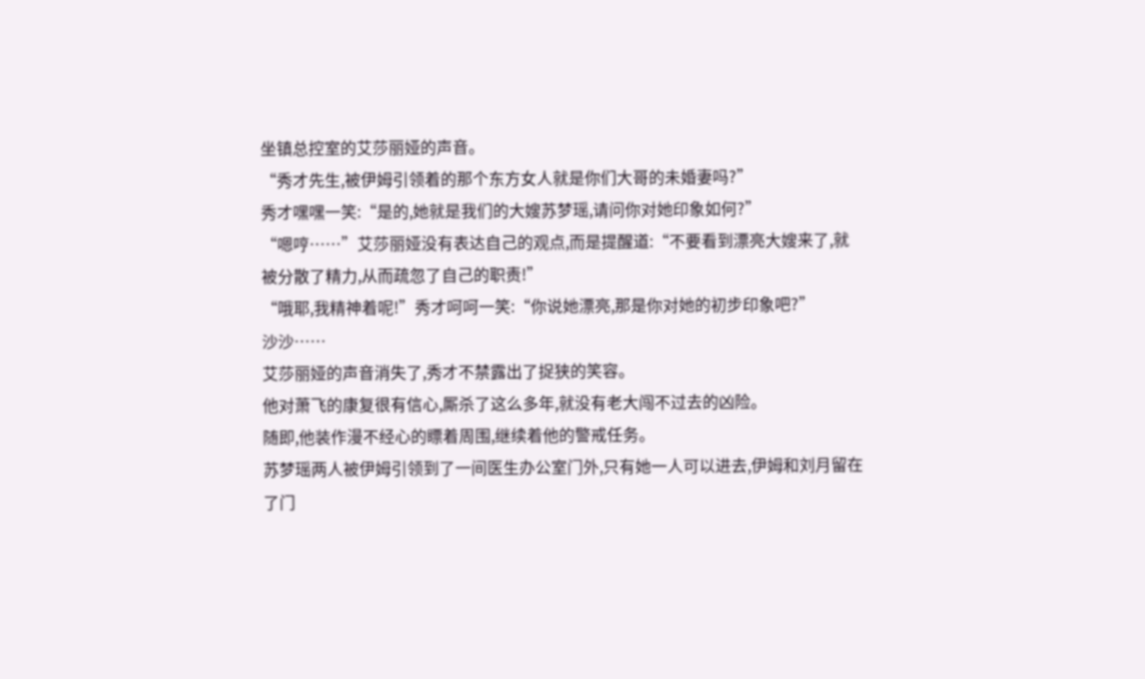坐镇总控室的艾莎丽娅的声音。
“秀才先生,被伊姆引领着的那个东方女人就是你们大哥的未婚妻吗?”
秀才嘿嘿一笑:“是的,她就是我们的大嫂苏梦瑶,请问你对她印象如何?”
“嗯哼……”艾莎丽娅没有表达自己的观点,而是提醒道:“不要看到漂亮大嫂来了,就被分散了精力,从而疏忽了自己的职责!”
“哦耶,我精神着呢!”秀才呵呵一笑:“你说她漂亮,那是你对她的初步印象吧?”
沙沙……
艾莎丽娅的声音消失了,秀才不禁露出了捉狭的笑容。
他对萧飞的康复很有信心,厮杀了这么多年,就没有老大闯不过去的凶险。
随即,他装作漫不经心的瞟着周围,继续着他的警戒任务。
苏梦瑶两人被伊姆引领到了一间医生办公室门外,只有她一人可以进去,伊姆和刘月留在了门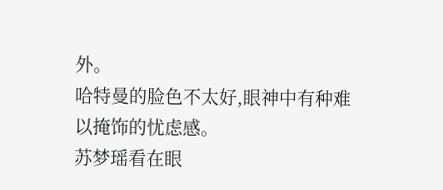外。
哈特曼的脸色不太好,眼神中有种难以掩饰的忧虑感。
苏梦瑶看在眼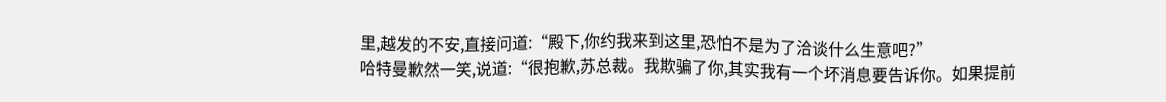里,越发的不安,直接问道:“殿下,你约我来到这里,恐怕不是为了洽谈什么生意吧?”
哈特曼歉然一笑,说道:“很抱歉,苏总裁。我欺骗了你,其实我有一个坏消息要告诉你。如果提前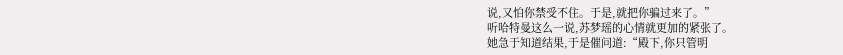说,又怕你禁受不住。于是,就把你骗过来了。”
听哈特曼这么一说,苏梦瑶的心情就更加的紧张了。
她急于知道结果,于是催问道:“殿下,你只管明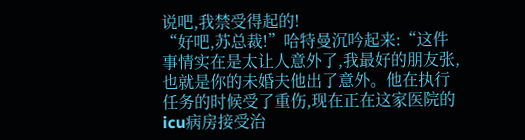说吧,我禁受得起的!
“好吧,苏总裁!”哈特曼沉吟起来:“这件事情实在是太让人意外了,我最好的朋友张,也就是你的未婚夫他出了意外。他在执行任务的时候受了重伤,现在正在这家医院的icu病房接受治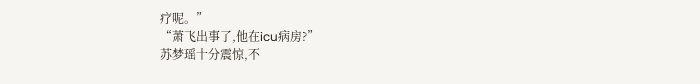疗呢。”
“萧飞出事了,他在icu病房?”
苏梦瑶十分震惊,不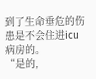到了生命垂危的伤患是不会住进icu病房的。
“是的,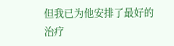但我已为他安排了最好的治疗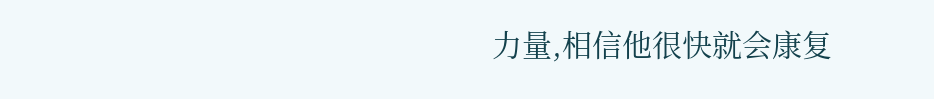力量,相信他很快就会康复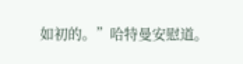如初的。”哈特曼安慰道。